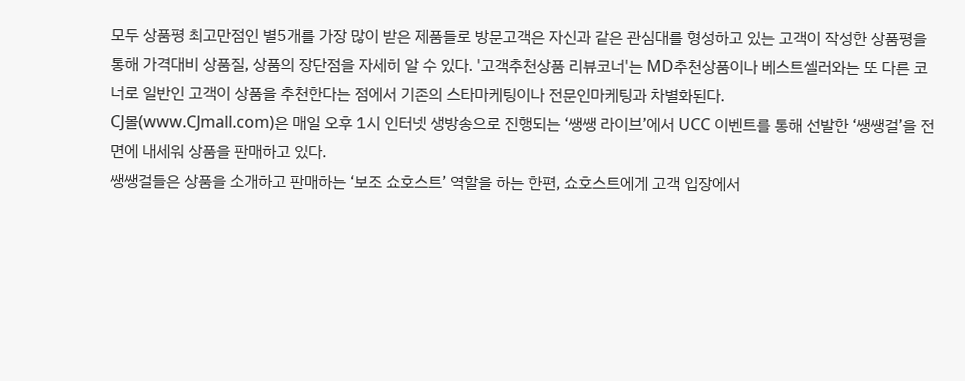모두 상품평 최고만점인 별5개를 가장 많이 받은 제품들로 방문고객은 자신과 같은 관심대를 형성하고 있는 고객이 작성한 상품평을 통해 가격대비 상품질, 상품의 장단점을 자세히 알 수 있다. '고객추천상품 리뷰코너'는 MD추천상품이나 베스트셀러와는 또 다른 코너로 일반인 고객이 상품을 추천한다는 점에서 기존의 스타마케팅이나 전문인마케팅과 차별화된다.
CJ몰(www.CJmall.com)은 매일 오후 1시 인터넷 생방송으로 진행되는 ‘쌩쌩 라이브’에서 UCC 이벤트를 통해 선발한 ‘쌩쌩걸’을 전면에 내세워 상품을 판매하고 있다.
쌩쌩걸들은 상품을 소개하고 판매하는 ‘보조 쇼호스트’ 역할을 하는 한편, 쇼호스트에게 고객 입장에서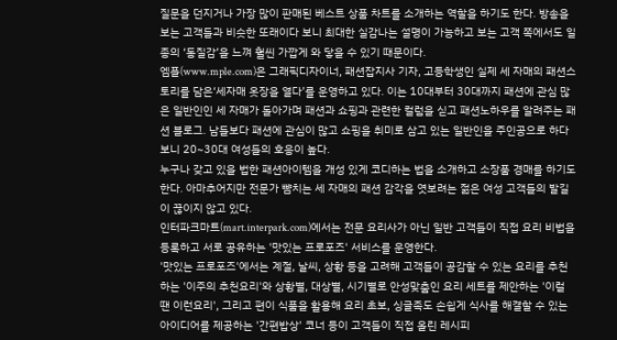질문을 던지거나 가장 많이 판매된 베스트 상품 차트를 소개하는 역할을 하기도 한다. 방송을 보는 고객들과 비슷한 또래이다 보니 최대한 실감나는 설명이 가능하고 보는 고객 쪽에서도 일종의 ‘동질감’을 느껴 훨씬 가깝게 와 닿을 수 있기 때문이다.
엠플(www.mple.com)은 그래픽디자이너, 패션잡지사 기자, 고등학생인 실제 세 자매의 패션스토리를 담은‘세자매 옷장을 열다’를 운영하고 있다. 이는 10대부터 30대까지 패션에 관심 많은 일반인인 세 자매가 돌아가며 패션과 쇼핑과 관련한 컬럼을 싣고 패션노하우를 알려주는 패션 블로그. 남들보다 패션에 관심이 많고 쇼핑을 취미로 삼고 있는 일반인을 주인공으로 하다 보니 20~30대 여성들의 호응이 높다.
누구나 갖고 있을 법한 패션아이템을 개성 있게 코디하는 법을 소개하고 소장품 경매를 하기도 한다. 아마추어지만 전문가 뺨치는 세 자매의 패션 감각을 엿보려는 젊은 여성 고객들의 발길이 끊이지 않고 있다.
인터파크마트(mart.interpark.com)에서는 전문 요리사가 아닌 일반 고객들이 직접 요리 비법을 등록하고 서로 공유하는 '맛있는 프로포즈' 서비스를 운영한다.
'맛있는 프로포즈'에서는 계절, 날씨, 상황 등을 고려해 고객들이 공감할 수 있는 요리를 추천하는 '이주의 추천요리'와 상황별, 대상별, 시기별로 안성맞춤인 요리 세트를 제안하는 '이럴 땐 이런요리', 그리고 편이 식품을 활용해 요리 초보, 싱글족도 손쉽게 식사를 해결할 수 있는 아이디어를 제공하는 '간편밥상' 코너 등이 고객들이 직접 올린 레시피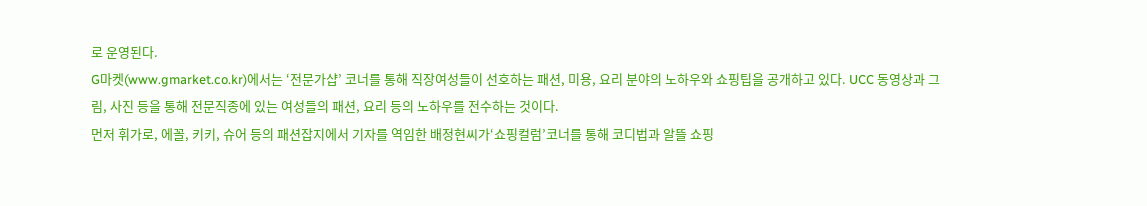로 운영된다.
G마켓(www.gmarket.co.kr)에서는 ‘전문가샵’ 코너를 통해 직장여성들이 선호하는 패션, 미용, 요리 분야의 노하우와 쇼핑팁을 공개하고 있다. UCC 동영상과 그림, 사진 등을 통해 전문직종에 있는 여성들의 패션, 요리 등의 노하우를 전수하는 것이다.
먼저 휘가로, 에꼴, 키키, 슈어 등의 패션잡지에서 기자를 역임한 배정현씨가‘쇼핑컬럼’코너를 통해 코디법과 알뜰 쇼핑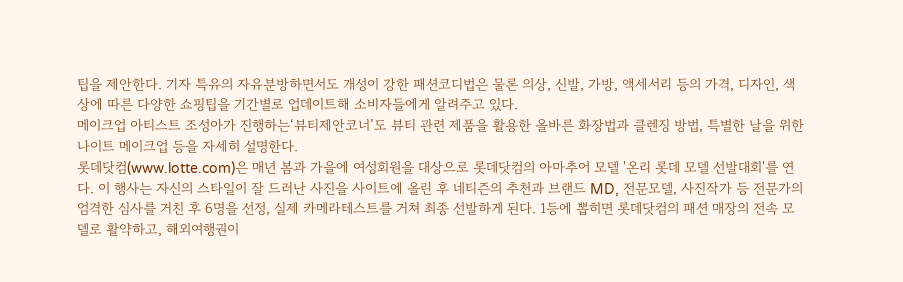팁을 제안한다. 기자 특유의 자유분방하면서도 개성이 강한 패션코디법은 물론 의상, 신발, 가방, 액세서리 등의 가격, 디자인, 색상에 따른 다양한 쇼핑팁을 기간별로 업데이트해 소비자들에게 알려주고 있다.
메이크업 아티스트 조성아가 진행하는‘뷰티제안코너’도 뷰티 관련 제품을 활용한 올바른 화장법과 클렌징 방법, 특별한 날을 위한 나이트 메이크업 등을 자세히 설명한다.
롯데닷컴(www.lotte.com)은 매년 봄과 가을에 여성회원을 대상으로 롯데닷컴의 아마추어 모델 '온리 롯데 모델 선발대회'를 연다. 이 행사는 자신의 스타일이 잘 드러난 사진을 사이트에 올린 후 네티즌의 추천과 브랜드 MD, 전문모델, 사진작가 등 전문가의 엄격한 심사를 거친 후 6명을 선정, 실제 카메라테스트를 거쳐 최종 선발하게 된다. 1등에 뽑히면 롯데닷컴의 패션 매장의 전속 모델로 활약하고, 해외여행권이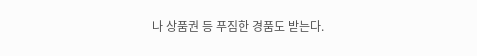나 상품권 등 푸짐한 경품도 받는다.